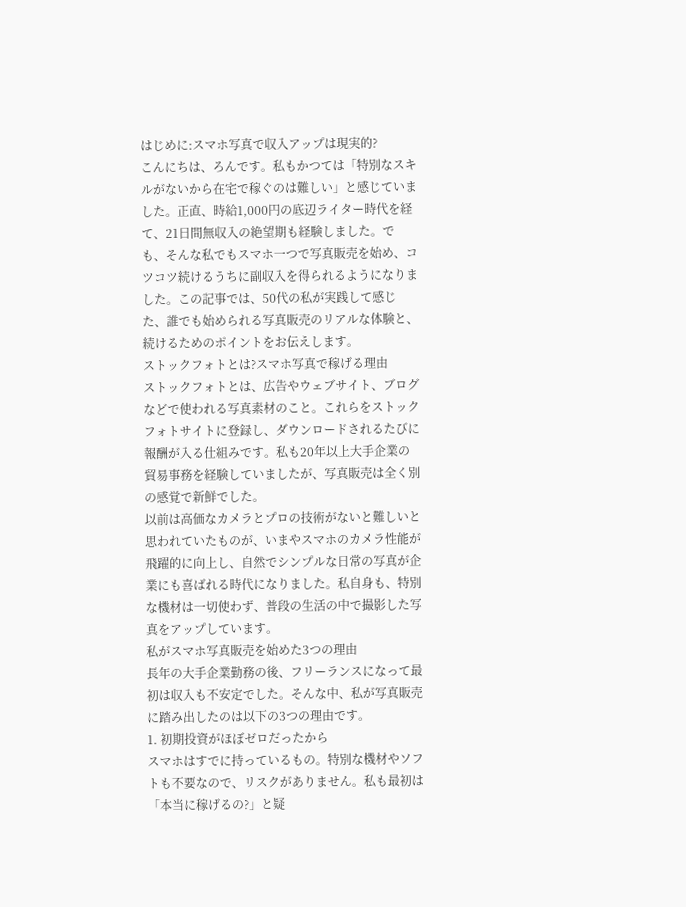はじめに:スマホ写真で収入アップは現実的?
こんにちは、ろんです。私もかつては「特別なスキルがないから在宅で稼ぐのは難しい」と感じていました。正直、時給1,000円の底辺ライター時代を経て、21日間無収入の絶望期も経験しました。でも、そんな私でもスマホ一つで写真販売を始め、コツコツ続けるうちに副収入を得られるようになりました。この記事では、50代の私が実践して感じた、誰でも始められる写真販売のリアルな体験と、続けるためのポイントをお伝えします。
ストックフォトとは?スマホ写真で稼げる理由
ストックフォトとは、広告やウェブサイト、ブログなどで使われる写真素材のこと。これらをストックフォトサイトに登録し、ダウンロードされるたびに報酬が入る仕組みです。私も20年以上大手企業の貿易事務を経験していましたが、写真販売は全く別の感覚で新鮮でした。
以前は高価なカメラとプロの技術がないと難しいと思われていたものが、いまやスマホのカメラ性能が飛躍的に向上し、自然でシンプルな日常の写真が企業にも喜ばれる時代になりました。私自身も、特別な機材は一切使わず、普段の生活の中で撮影した写真をアップしています。
私がスマホ写真販売を始めた3つの理由
長年の大手企業勤務の後、フリーランスになって最初は収入も不安定でした。そんな中、私が写真販売に踏み出したのは以下の3つの理由です。
1. 初期投資がほぼゼロだったから
スマホはすでに持っているもの。特別な機材やソフトも不要なので、リスクがありません。私も最初は「本当に稼げるの?」と疑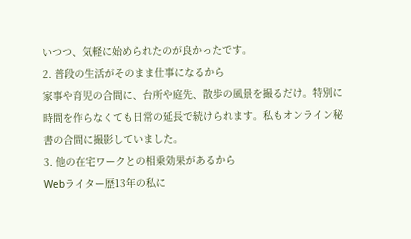いつつ、気軽に始められたのが良かったです。
2. 普段の生活がそのまま仕事になるから
家事や育児の合間に、台所や庭先、散歩の風景を撮るだけ。特別に時間を作らなくても日常の延長で続けられます。私もオンライン秘書の合間に撮影していました。
3. 他の在宅ワークとの相乗効果があるから
Webライター歴13年の私に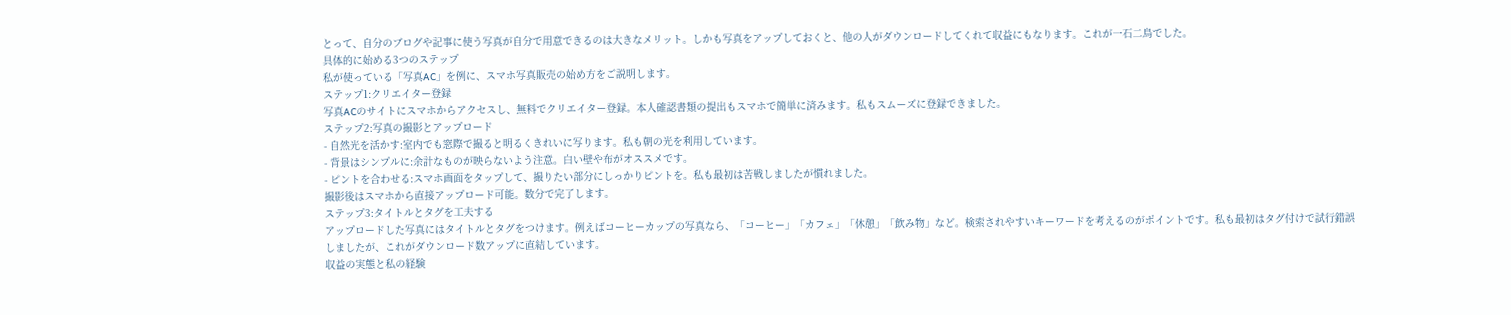とって、自分のブログや記事に使う写真が自分で用意できるのは大きなメリット。しかも写真をアップしておくと、他の人がダウンロードしてくれて収益にもなります。これが一石二鳥でした。
具体的に始める3つのステップ
私が使っている「写真AC」を例に、スマホ写真販売の始め方をご説明します。
ステップ1:クリエイター登録
写真ACのサイトにスマホからアクセスし、無料でクリエイター登録。本人確認書類の提出もスマホで簡単に済みます。私もスムーズに登録できました。
ステップ2:写真の撮影とアップロード
- 自然光を活かす:室内でも窓際で撮ると明るくきれいに写ります。私も朝の光を利用しています。
- 背景はシンプルに:余計なものが映らないよう注意。白い壁や布がオススメです。
- ピントを合わせる:スマホ画面をタップして、撮りたい部分にしっかりピントを。私も最初は苦戦しましたが慣れました。
撮影後はスマホから直接アップロード可能。数分で完了します。
ステップ3:タイトルとタグを工夫する
アップロードした写真にはタイトルとタグをつけます。例えばコーヒーカップの写真なら、「コーヒー」「カフェ」「休憩」「飲み物」など。検索されやすいキーワードを考えるのがポイントです。私も最初はタグ付けで試行錯誤しましたが、これがダウンロード数アップに直結しています。
収益の実態と私の経験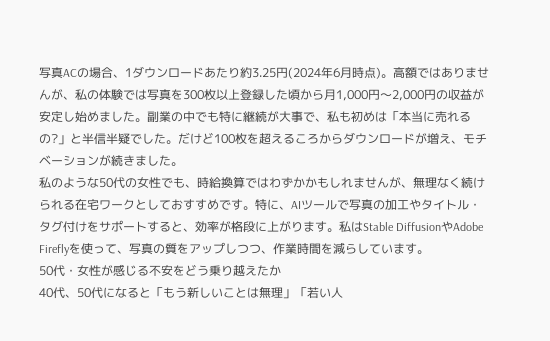写真ACの場合、1ダウンロードあたり約3.25円(2024年6月時点)。高額ではありませんが、私の体験では写真を300枚以上登録した頃から月1,000円〜2,000円の収益が安定し始めました。副業の中でも特に継続が大事で、私も初めは「本当に売れるの?」と半信半疑でした。だけど100枚を超えるころからダウンロードが増え、モチベーションが続きました。
私のような50代の女性でも、時給換算ではわずかかもしれませんが、無理なく続けられる在宅ワークとしておすすめです。特に、AIツールで写真の加工やタイトル・タグ付けをサポートすると、効率が格段に上がります。私はStable DiffusionやAdobe Fireflyを使って、写真の質をアップしつつ、作業時間を減らしています。
50代・女性が感じる不安をどう乗り越えたか
40代、50代になると「もう新しいことは無理」「若い人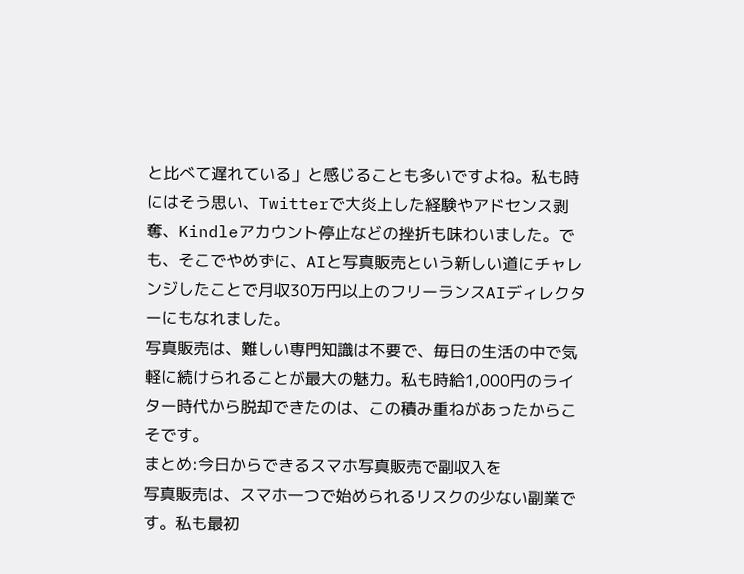と比べて遅れている」と感じることも多いですよね。私も時にはそう思い、Twitterで大炎上した経験やアドセンス剥奪、Kindleアカウント停止などの挫折も味わいました。でも、そこでやめずに、AIと写真販売という新しい道にチャレンジしたことで月収30万円以上のフリーランスAIディレクターにもなれました。
写真販売は、難しい専門知識は不要で、毎日の生活の中で気軽に続けられることが最大の魅力。私も時給1,000円のライター時代から脱却できたのは、この積み重ねがあったからこそです。
まとめ:今日からできるスマホ写真販売で副収入を
写真販売は、スマホ一つで始められるリスクの少ない副業です。私も最初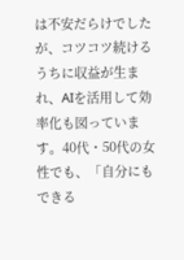は不安だらけでしたが、コツコツ続けるうちに収益が生まれ、AIを活用して効率化も図っています。40代・50代の女性でも、「自分にもできる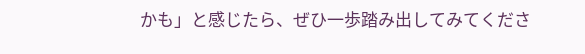かも」と感じたら、ぜひ一歩踏み出してみてくださ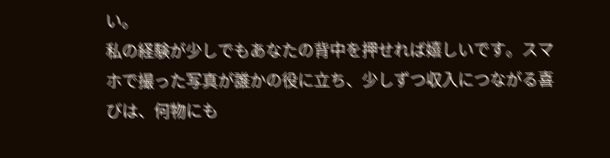い。
私の経験が少しでもあなたの背中を押せれば嬉しいです。スマホで撮った写真が誰かの役に立ち、少しずつ収入につながる喜びは、何物にも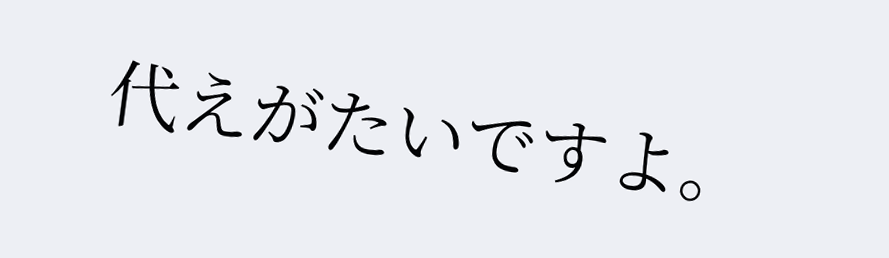代えがたいですよ。